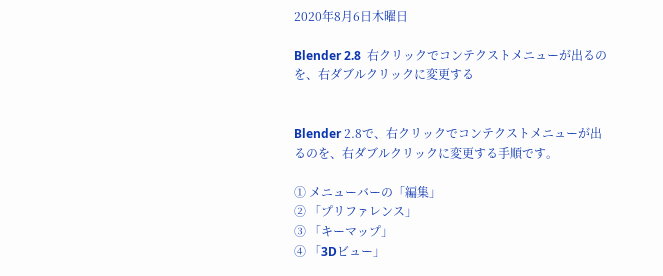2020年8月6日木曜日

Blender 2.8  右クリックでコンテクストメニューが出るのを、右ダブルクリックに変更する


Blender 2.8で、右クリックでコンテクストメニューが出るのを、右ダブルクリックに変更する手順です。

① メニューバーの「編集」
② 「プリファレンス」
③ 「キーマップ」
④ 「3Dビュー」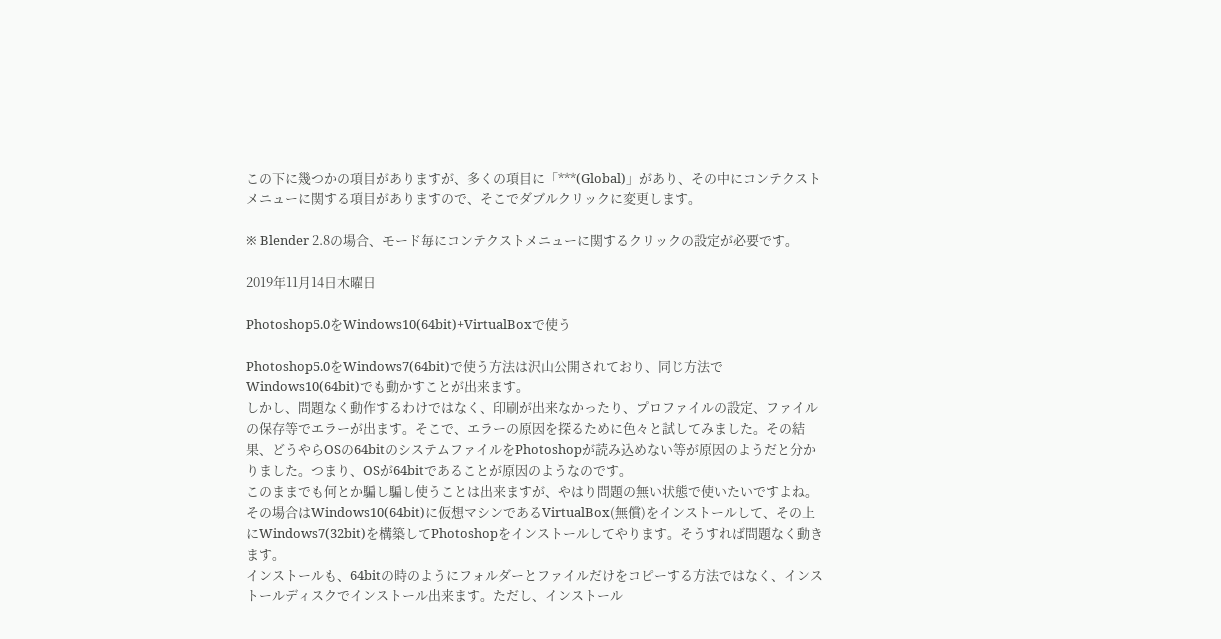この下に幾つかの項目がありますが、多くの項目に「***(Global)」があり、その中にコンテクストメニューに関する項目がありますので、そこでダブルクリックに変更します。

※ Blender 2.8の場合、モード毎にコンテクストメニューに関するクリックの設定が必要です。

2019年11月14日木曜日

Photoshop5.0をWindows10(64bit)+VirtualBoxで使う

Photoshop5.0をWindows7(64bit)で使う方法は沢山公開されており、同じ方法でWindows10(64bit)でも動かすことが出来ます。
しかし、問題なく動作するわけではなく、印刷が出来なかったり、プロファイルの設定、ファイルの保存等でエラーが出ます。そこで、エラーの原因を探るために色々と試してみました。その結果、どうやらOSの64bitのシステムファイルをPhotoshopが読み込めない等が原因のようだと分かりました。つまり、OSが64bitであることが原因のようなのです。
このままでも何とか騙し騙し使うことは出来ますが、やはり問題の無い状態で使いたいですよね。
その場合はWindows10(64bit)に仮想マシンであるVirtualBox(無償)をインストールして、その上にWindows7(32bit)を構築してPhotoshopをインストールしてやります。そうすれば問題なく動きます。
インストールも、64bitの時のようにフォルダーとファイルだけをコピーする方法ではなく、インストールディスクでインストール出来ます。ただし、インストール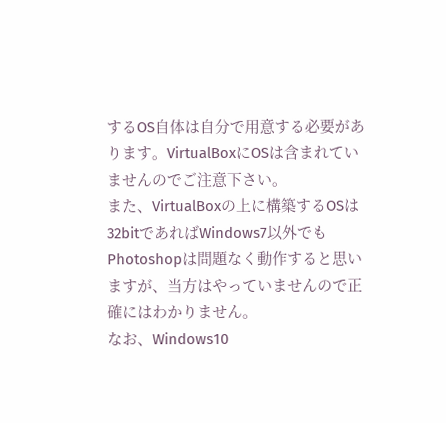するOS自体は自分で用意する必要があります。VirtualBoxにOSは含まれていませんのでご注意下さい。
また、VirtualBoxの上に構築するOSは32bitであればWindows7以外でもPhotoshopは問題なく動作すると思いますが、当方はやっていませんので正確にはわかりません。
なお、Windows10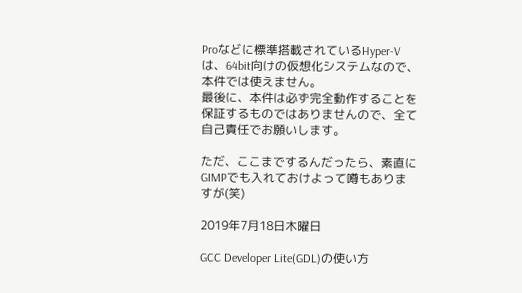Proなどに標準搭載されているHyper-Vは、64bit向けの仮想化システムなので、本件では使えません。
最後に、本件は必ず完全動作することを保証するものではありませんので、全て自己責任でお願いします。

ただ、ここまでするんだったら、素直にGIMPでも入れておけよって噂もありますが(笑)

2019年7月18日木曜日

GCC Developer Lite(GDL)の使い方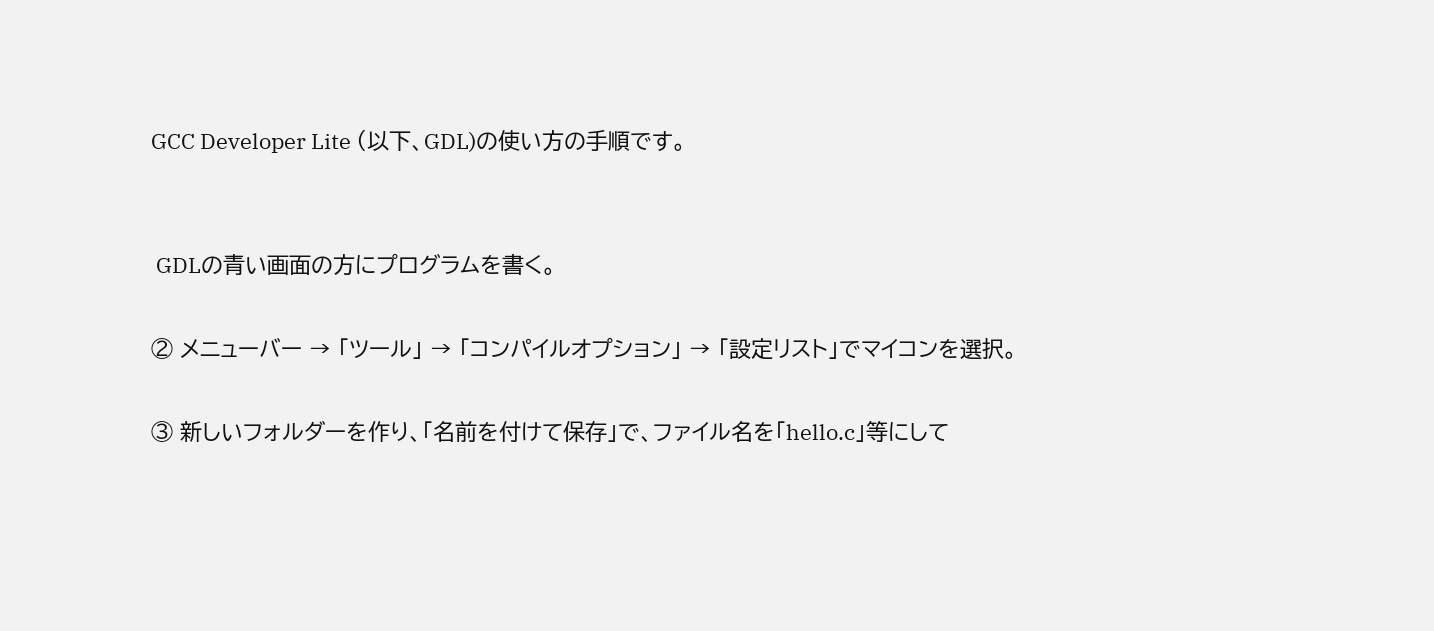GCC Developer Lite (以下、GDL)の使い方の手順です。


 GDLの青い画面の方にプログラムを書く。

② メニューバー → 「ツール」 → 「コンパイルオプション」 → 「設定リスト」でマイコンを選択。

③ 新しいフォルダーを作り、「名前を付けて保存」で、ファイル名を「hello.c」等にして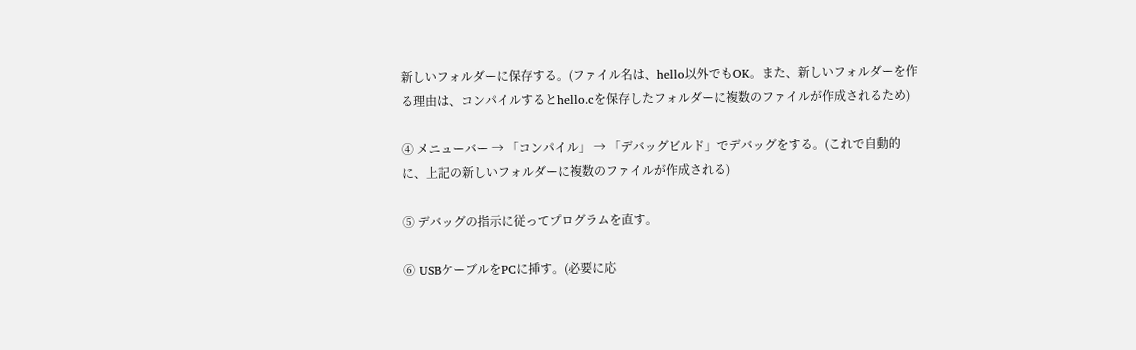新しいフォルダーに保存する。(ファイル名は、hello以外でもOK。また、新しいフォルダーを作る理由は、コンパイルするとhello.cを保存したフォルダーに複数のファイルが作成されるため)

④ メニューバー → 「コンパイル」 → 「デバッグビルド」でデバッグをする。(これで自動的に、上記の新しいフォルダーに複数のファイルが作成される)

⑤ デバッグの指示に従ってプログラムを直す。

⑥ USBケーブルをPCに挿す。(必要に応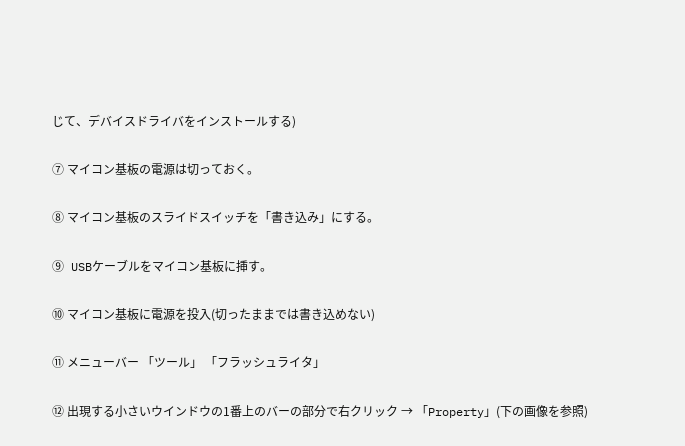じて、デバイスドライバをインストールする)

⑦ マイコン基板の電源は切っておく。

⑧ マイコン基板のスライドスイッチを「書き込み」にする。

⑨ USBケーブルをマイコン基板に挿す。

⑩ マイコン基板に電源を投入(切ったままでは書き込めない)

⑪ メニューバー 「ツール」 「フラッシュライタ」

⑫ 出現する小さいウインドウの1番上のバーの部分で右クリック → 「Property」(下の画像を参照)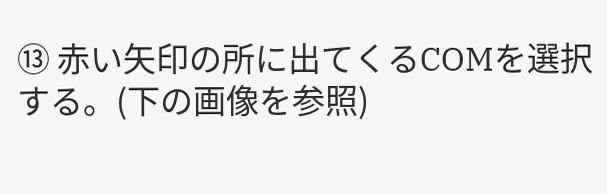⑬ 赤い矢印の所に出てくるCOMを選択する。(下の画像を参照)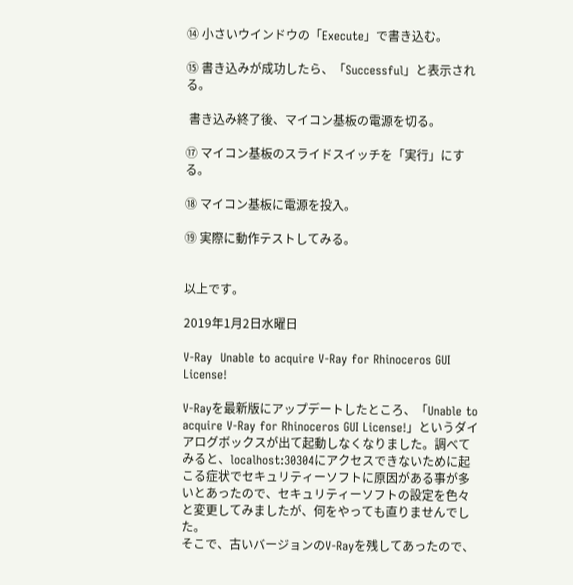⑭ 小さいウインドウの「Execute」で書き込む。

⑮ 書き込みが成功したら、「Successful」と表示される。

 書き込み終了後、マイコン基板の電源を切る。

⑰ マイコン基板のスライドスイッチを「実行」にする。

⑱ マイコン基板に電源を投入。

⑲ 実際に動作テストしてみる。


以上です。

2019年1月2日水曜日

V-Ray  Unable to acquire V-Ray for Rhinoceros GUI License!

V-Rayを最新版にアップデートしたところ、「Unable to acquire V-Ray for Rhinoceros GUI License!」というダイアログボックスが出て起動しなくなりました。調べてみると、localhost:30304にアクセスできないために起こる症状でセキュリティーソフトに原因がある事が多いとあったので、セキュリティーソフトの設定を色々と変更してみましたが、何をやっても直りませんでした。
そこで、古いバージョンのV-Rayを残してあったので、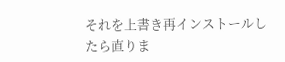それを上書き再インストールしたら直りま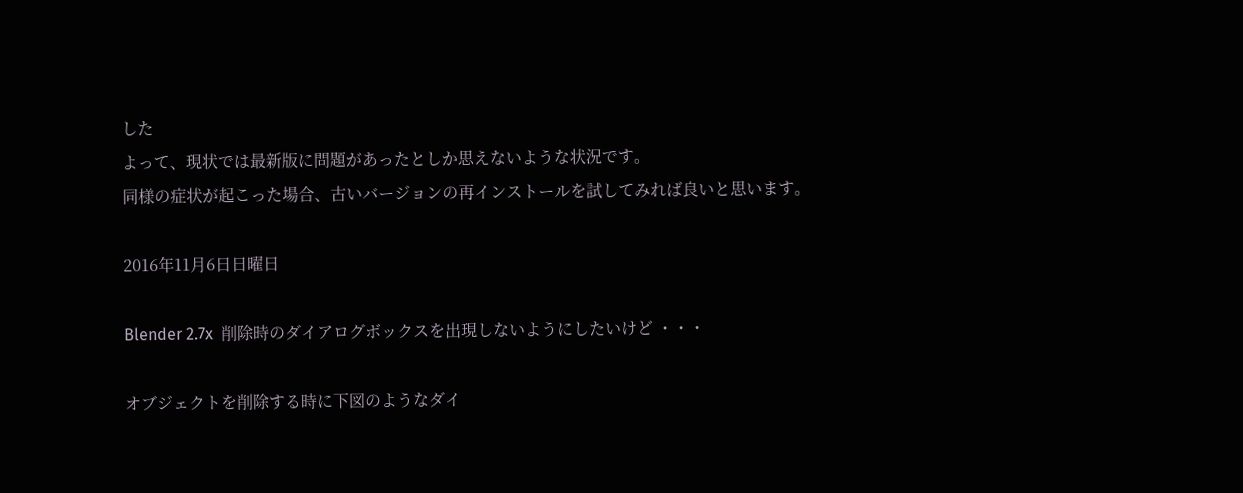した
よって、現状では最新版に問題があったとしか思えないような状況です。
同様の症状が起こった場合、古いバージョンの再インストールを試してみれば良いと思います。

2016年11月6日日曜日

Blender 2.7x  削除時のダイアログボックスを出現しないようにしたいけど ・・・

オブジェクトを削除する時に下図のようなダイ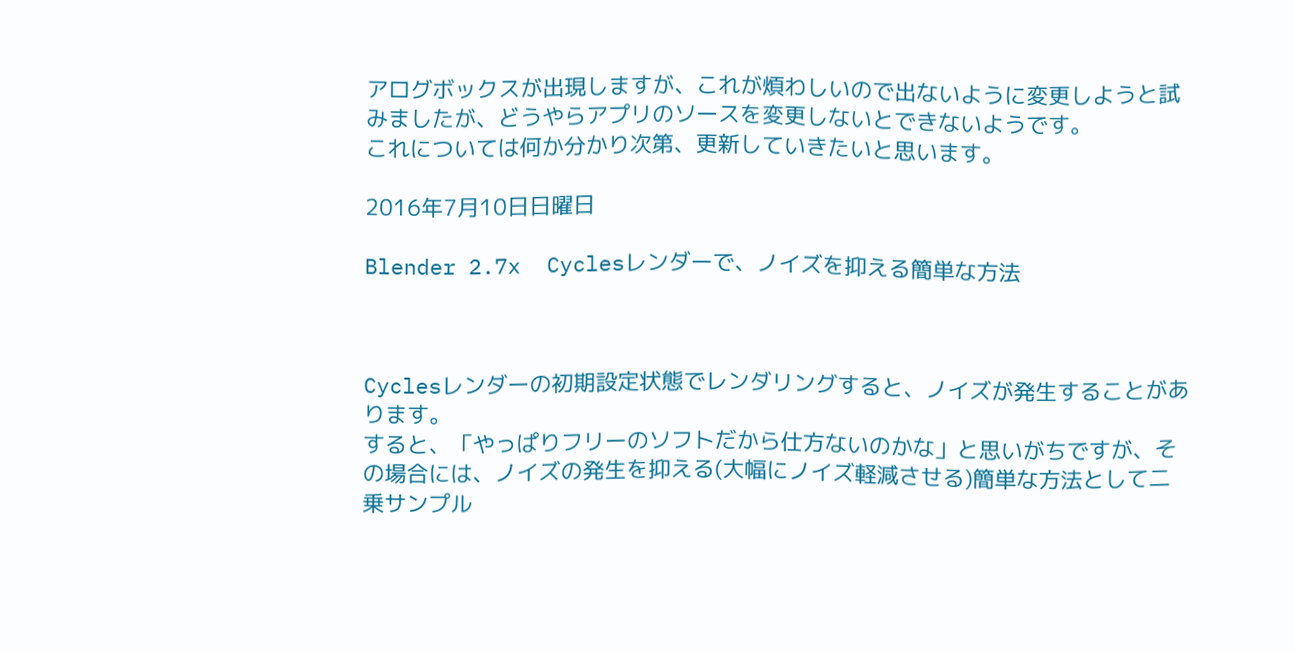アログボックスが出現しますが、これが煩わしいので出ないように変更しようと試みましたが、どうやらアプリのソースを変更しないとできないようです。
これについては何か分かり次第、更新していきたいと思います。

2016年7月10日日曜日

Blender 2.7x  Cyclesレンダーで、ノイズを抑える簡単な方法



Cyclesレンダーの初期設定状態でレンダリングすると、ノイズが発生することがあります。
すると、「やっぱりフリーのソフトだから仕方ないのかな」と思いがちですが、その場合には、ノイズの発生を抑える(大幅にノイズ軽減させる)簡単な方法として二乗サンプル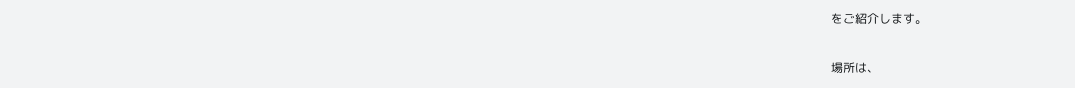をご紹介します。

場所は、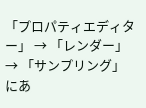「プロパティエディター」 → 「レンダー」 → 「サンプリング」
にあ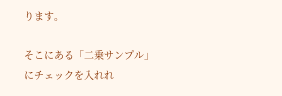ります。

そこにある「二乗サンプル」にチェックを入れれ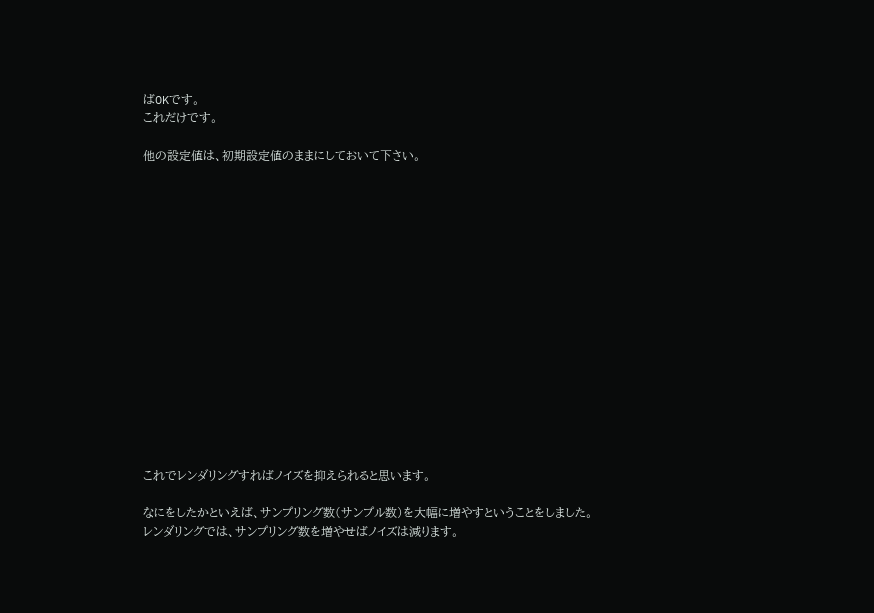ばOKです。
これだけです。

他の設定値は、初期設定値のままにしておいて下さい。
















これでレンダリングすればノイズを抑えられると思います。

なにをしたかといえば、サンプリング数(サンプル数)を大幅に増やすということをしました。
レンダリングでは、サンプリング数を増やせばノイズは減ります。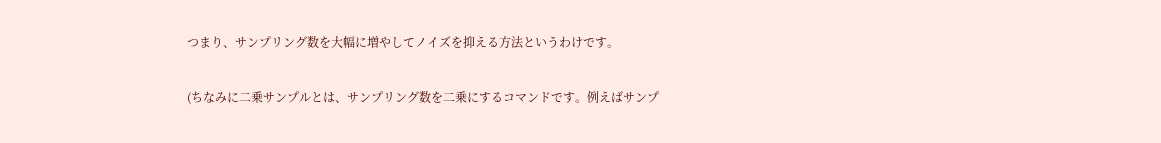つまり、サンプリング数を大幅に増やしてノイズを抑える方法というわけです。

(ちなみに二乗サンプルとは、サンプリング数を二乗にするコマンドです。例えばサンプ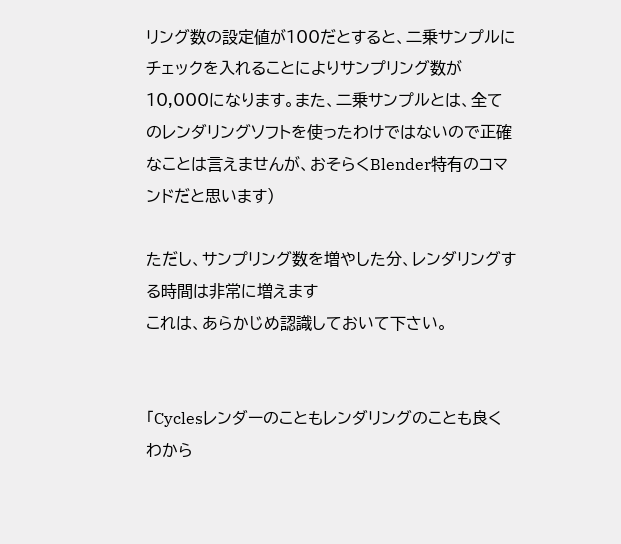リング数の設定値が100だとすると、二乗サンプルにチェックを入れることによりサンプリング数が10,000になります。また、二乗サンプルとは、全てのレンダリングソフトを使ったわけではないので正確なことは言えませんが、おそらくBlender特有のコマンドだと思います)

ただし、サンプリング数を増やした分、レンダリングする時間は非常に増えます
これは、あらかじめ認識しておいて下さい。


「Cyclesレンダーのこともレンダリングのことも良くわから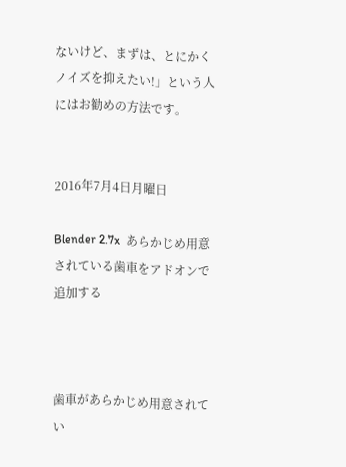ないけど、まずは、とにかくノイズを抑えたい!」という人にはお勧めの方法です。


2016年7月4日月曜日

Blender 2.7x  あらかじめ用意されている歯車をアドオンで追加する



歯車があらかじめ用意されてい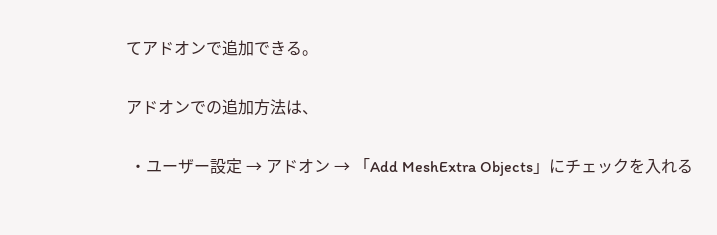てアドオンで追加できる。

アドオンでの追加方法は、

 ・ユーザー設定 → アドオン → 「Add MeshExtra Objects」にチェックを入れる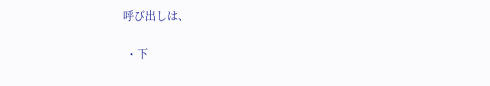呼び出しは、

 ・下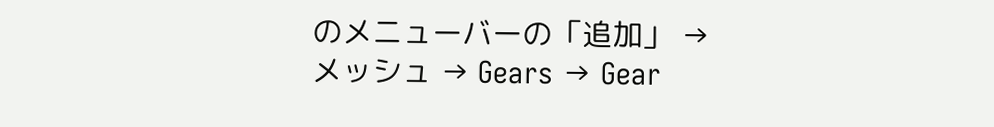のメニューバーの「追加」 → メッシュ → Gears → Gear